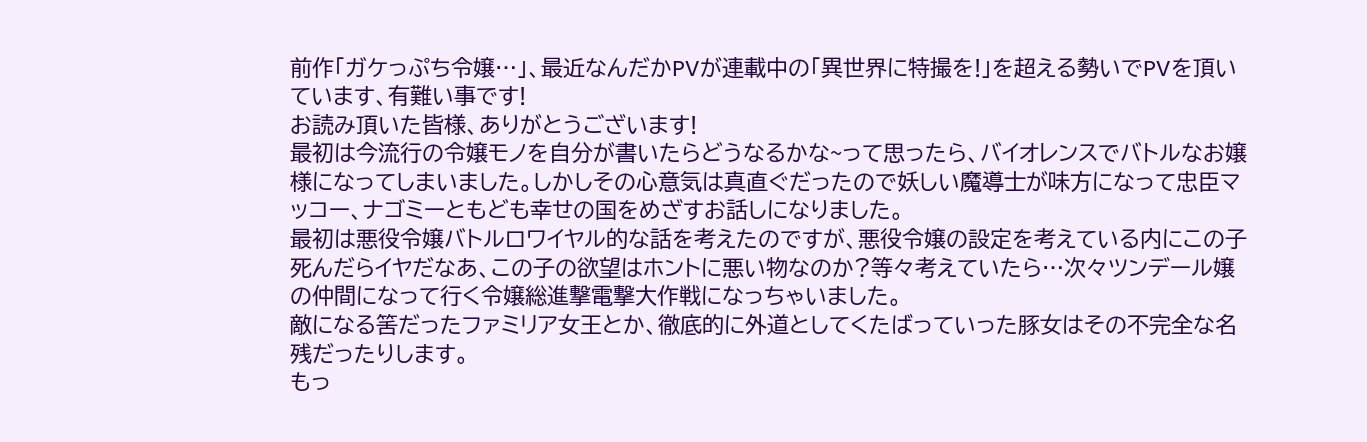前作「ガケっぷち令嬢…」、最近なんだかPVが連載中の「異世界に特撮を!」を超える勢いでPVを頂いています、有難い事です!
お読み頂いた皆様、ありがとうございます!
最初は今流行の令嬢モノを自分が書いたらどうなるかな~って思ったら、バイオレンスでバトルなお嬢様になってしまいました。しかしその心意気は真直ぐだったので妖しい魔導士が味方になって忠臣マッコー、ナゴミーともども幸せの国をめざすお話しになりました。
最初は悪役令嬢バトルロワイヤル的な話を考えたのですが、悪役令嬢の設定を考えている内にこの子死んだらイヤだなあ、この子の欲望はホントに悪い物なのか?等々考えていたら…次々ツンデール嬢の仲間になって行く令嬢総進撃電撃大作戦になっちゃいました。
敵になる筈だったファミリア女王とか、徹底的に外道としてくたばっていった豚女はその不完全な名残だったりします。
もっ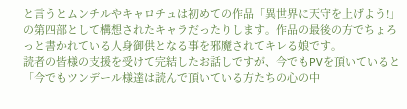と言うとムンチルやキャロチュは初めての作品「異世界に天守を上げよう!」の第四部として構想されたキャラだったりします。作品の最後の方でちょろっと書かれている人身御供となる事を邪魔されてキレる娘です。
読者の皆様の支援を受けて完結したお話しですが、今でもPVを頂いていると「今でもツンデール様達は読んで頂いている方たちの心の中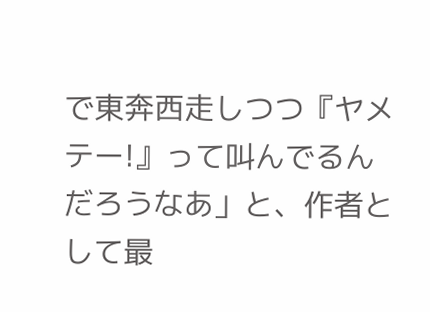で東奔西走しつつ『ヤメテー!』って叫んでるんだろうなあ」と、作者として最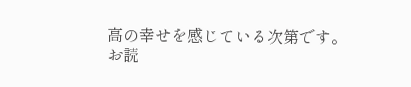高の幸せを感じている次第です。
お読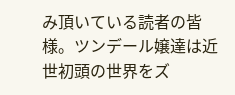み頂いている読者の皆様。ツンデール嬢達は近世初頭の世界をズ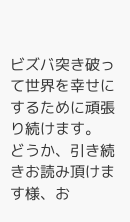ビズバ突き破って世界を幸せにするために頑張り続けます。
どうか、引き続きお読み頂けます様、お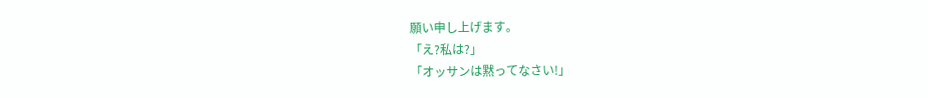願い申し上げます。
「え?私は?」
「オッサンは黙ってなさい!」